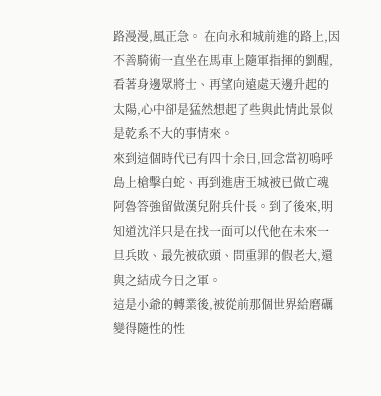路漫漫,風正急。 在向永和城前進的路上,因不善騎術一直坐在馬車上隨軍指揮的劉醒,看著身邊眾將士、再望向遠處天邊升起的太陽,心中卻是猛然想起了些與此情此景似是乾系不大的事情來。
來到這個時代已有四十余日,回念當初嗚呼島上槍擊白蛇、再到進唐王城被已做亡魂阿魯答強留做漢兒附兵什長。到了後來,明知道沈洋只是在找一面可以代他在未來一旦兵敗、最先被砍頭、問重罪的假老大,還與之結成今日之軍。
這是小爺的轉業後,被從前那個世界給磨礪變得隨性的性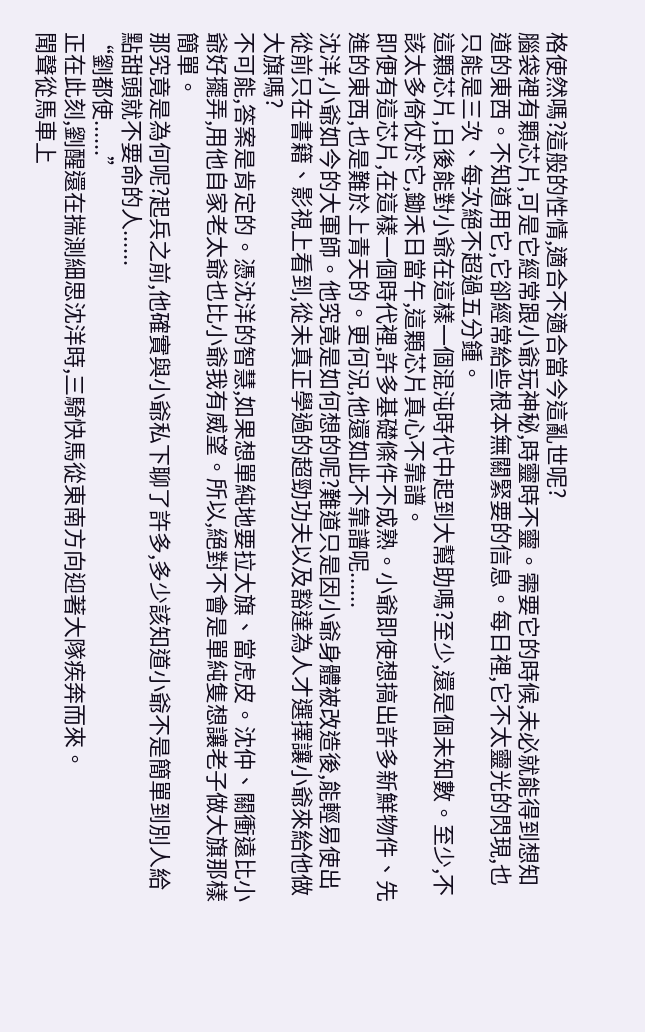格使然嗎?這般的性情,適合不適合當今這亂世呢?
腦袋裡有顆芯片,可是它經常跟小爺玩神秘,時靈時不靈。需要它的時候,未必就能得到想知道的東西。不知道用它,它卻經常給些根本無關緊要的信息。每日裡,它不太靈光的閃現,也只能是三次、每次絕不超過五分鍾。
這顆芯片,日後能對小爺在這樣一個混沌時代中起到大幫助嗎?至少,還是個未知數。至少,不該太多倚仗於它,鋤禾日當午,這顆芯片真心不靠譜。
即便有這芯片,在這樣一個時代裡,許多基礎條件不成熟。小爺即使想搞出許多新鮮物件、先進的東西,也是難於上青天的。更何況,他還如此不靠譜呢......
沈洋,小爺如今的大軍師。他究竟是如何想的呢?難道只是因小爺身體被改造後,能輕易使出從前只在書籍、影視上看到,從未真正學過的超勁功夫以及豁達為人才選擇讓小爺來給他做大旗嗎?
不可能,答案是肯定的。憑沈洋的智慧,如果想單純地要拉大旗、當虎皮。沈仲、關衝遠比小爺好擺弄,用他自家老太爺也比小爺我有威望。所以,絕對不會是單純隻想讓老子做大旗那樣簡單。
那究竟是為何呢?起兵之前,他確實與小爺私下聊了許多,多少該知道小爺不是簡單到別人給點甜頭就不要命的人......
“劉都使......”
正在此刻,劉醒還在揣測細思沈洋時,三騎快馬從東南方向迎著大隊疾奔而來。
聞聲從馬車上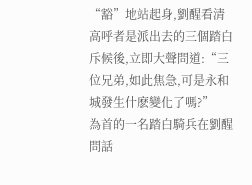“豁”地站起身,劉醒看清高呼者是派出去的三個踏白斥候後,立即大聲問道:“三位兄弟,如此焦急,可是永和城發生什麽變化了嗎?”
為首的一名踏白騎兵在劉醒問話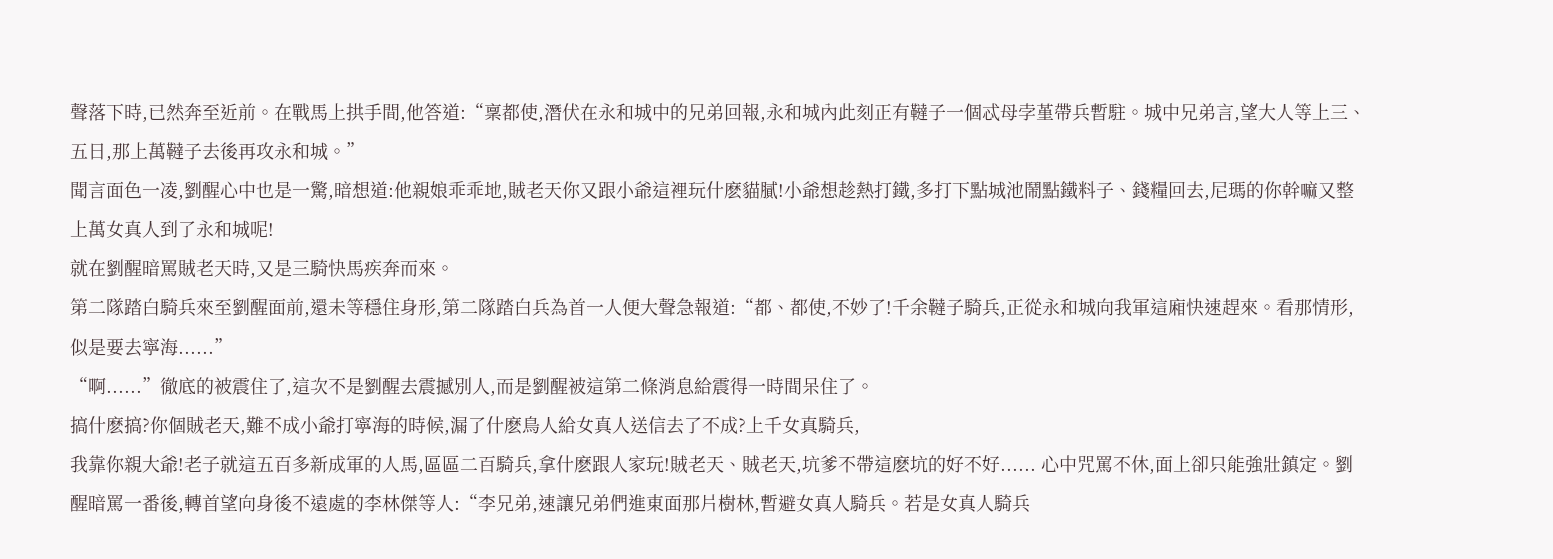聲落下時,已然奔至近前。在戰馬上拱手間,他答道:“稟都使,潛伏在永和城中的兄弟回報,永和城內此刻正有韃子一個忒母孛堇帶兵暫駐。城中兄弟言,望大人等上三、五日,那上萬韃子去後再攻永和城。”
聞言面色一凌,劉醒心中也是一驚,暗想道:他親娘乖乖地,賊老天你又跟小爺這裡玩什麽貓膩!小爺想趁熱打鐵,多打下點城池鬧點鐵料子、錢糧回去,尼瑪的你幹嘛又整上萬女真人到了永和城呢!
就在劉醒暗罵賊老天時,又是三騎快馬疾奔而來。
第二隊踏白騎兵來至劉醒面前,還未等穩住身形,第二隊踏白兵為首一人便大聲急報道:“都、都使,不妙了!千余韃子騎兵,正從永和城向我軍這廂快速趕來。看那情形,似是要去寧海......”
“啊......”徹底的被震住了,這次不是劉醒去震撼別人,而是劉醒被這第二條消息給震得一時間呆住了。
搞什麽搞?你個賊老天,難不成小爺打寧海的時候,漏了什麽鳥人給女真人送信去了不成?上千女真騎兵,
我靠你親大爺!老子就這五百多新成軍的人馬,區區二百騎兵,拿什麽跟人家玩!賊老天、賊老天,坑爹不帶這麽坑的好不好...... 心中咒罵不休,面上卻只能強壯鎮定。劉醒暗罵一番後,轉首望向身後不遠處的李林傑等人:“李兄弟,速讓兄弟們進東面那片樹林,暫避女真人騎兵。若是女真人騎兵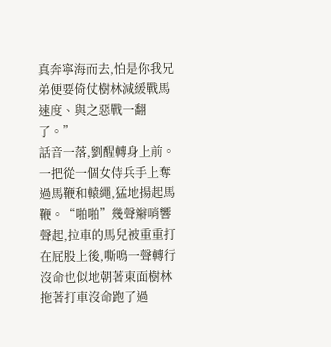真奔寧海而去,怕是你我兄弟便要倚仗樹林減緩戰馬速度、與之惡戰一翻了。”
話音一落,劉醒轉身上前。一把從一個女侍兵手上奪過馬鞭和轅繩,猛地揚起馬鞭。“啪啪”幾聲辮哨響聲起,拉車的馬兒被重重打在屁股上後,嘶鳴一聲轉行沒命也似地朝著東面樹林拖著打車沒命跑了過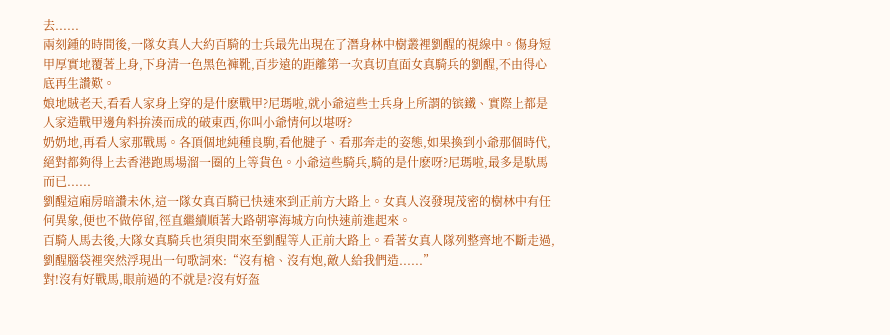去......
兩刻鍾的時間後,一隊女真人大約百騎的士兵最先出現在了潛身林中樹叢裡劉醒的視線中。傷身短甲厚實地覆著上身,下身清一色黑色褲靴,百步遠的距離第一次真切直面女真騎兵的劉醒,不由得心底再生讚歎。
娘地賊老天,看看人家身上穿的是什麽戰甲?尼瑪啦,就小爺這些士兵身上所謂的镔鐵、實際上都是人家造戰甲邊角料拚湊而成的破東西,你叫小爺情何以堪呀?
奶奶地,再看人家那戰馬。各頂個地純種良駒,看他腱子、看那奔走的姿態,如果換到小爺那個時代,絕對都夠得上去香港跑馬場溜一圈的上等貨色。小爺這些騎兵,騎的是什麽呀?尼瑪啦,最多是馱馬而已......
劉醒這廂房暗讚未休,這一隊女真百騎已快速來到正前方大路上。女真人沒發現茂密的樹林中有任何異象,便也不做停留,徑直繼續順著大路朝寧海城方向快速前進起來。
百騎人馬去後,大隊女真騎兵也須臾間來至劉醒等人正前大路上。看著女真人隊列整齊地不斷走過,劉醒腦袋裡突然浮現出一句歌詞來:“沒有槍、沒有炮,敵人給我們造......”
對!沒有好戰馬,眼前過的不就是?沒有好盔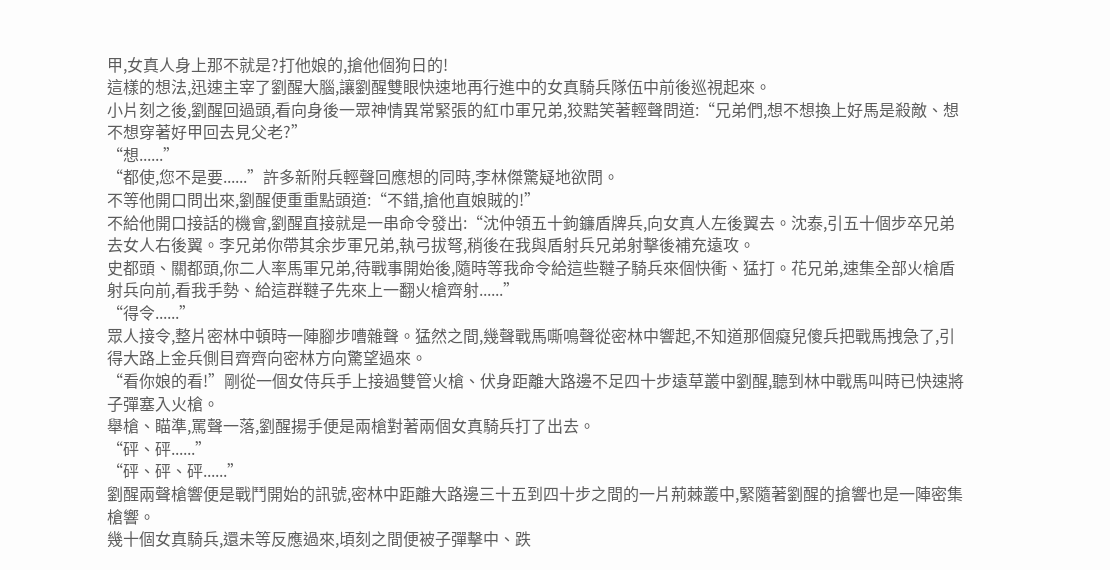甲,女真人身上那不就是?打他娘的,搶他個狗日的!
這樣的想法,迅速主宰了劉醒大腦,讓劉醒雙眼快速地再行進中的女真騎兵隊伍中前後巡視起來。
小片刻之後,劉醒回過頭,看向身後一眾神情異常緊張的紅巾軍兄弟,狡黠笑著輕聲問道:“兄弟們,想不想換上好馬是殺敵、想不想穿著好甲回去見父老?”
“想......”
“都使,您不是要......”許多新附兵輕聲回應想的同時,李林傑驚疑地欲問。
不等他開口問出來,劉醒便重重點頭道:“不錯,搶他直娘賊的!”
不給他開口接話的機會,劉醒直接就是一串命令發出:“沈仲領五十鉤鐮盾牌兵,向女真人左後翼去。沈泰,引五十個步卒兄弟去女人右後翼。李兄弟你帶其余步軍兄弟,執弓拔弩,稍後在我與盾射兵兄弟射擊後補充遠攻。
史都頭、關都頭,你二人率馬軍兄弟,待戰事開始後,隨時等我命令給這些韃子騎兵來個快衝、猛打。花兄弟,速集全部火槍盾射兵向前,看我手勢、給這群韃子先來上一翻火槍齊射......”
“得令......”
眾人接令,整片密林中頓時一陣腳步嘈雜聲。猛然之間,幾聲戰馬嘶鳴聲從密林中響起,不知道那個癡兒傻兵把戰馬拽急了,引得大路上金兵側目齊齊向密林方向驚望過來。
“看你娘的看!”剛從一個女侍兵手上接過雙管火槍、伏身距離大路邊不足四十步遠草叢中劉醒,聽到林中戰馬叫時已快速將子彈塞入火槍。
舉槍、瞄準,罵聲一落,劉醒揚手便是兩槍對著兩個女真騎兵打了出去。
“砰、砰......”
“砰、砰、砰......”
劉醒兩聲槍響便是戰鬥開始的訊號,密林中距離大路邊三十五到四十步之間的一片荊棘叢中,緊隨著劉醒的搶響也是一陣密集槍響。
幾十個女真騎兵,還未等反應過來,頃刻之間便被子彈擊中、跌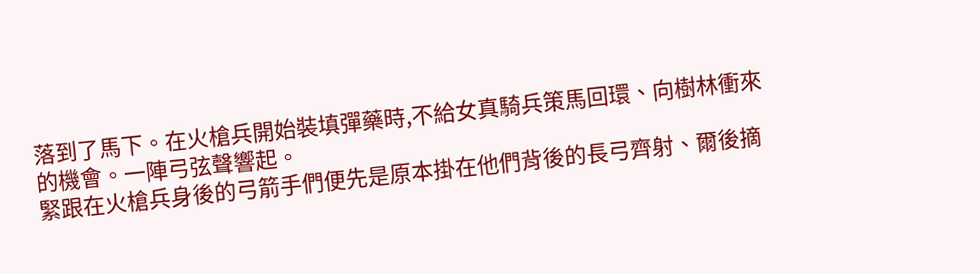落到了馬下。在火槍兵開始裝填彈藥時,不給女真騎兵策馬回環、向樹林衝來的機會。一陣弓弦聲響起。
緊跟在火槍兵身後的弓箭手們便先是原本掛在他們背後的長弓齊射、爾後摘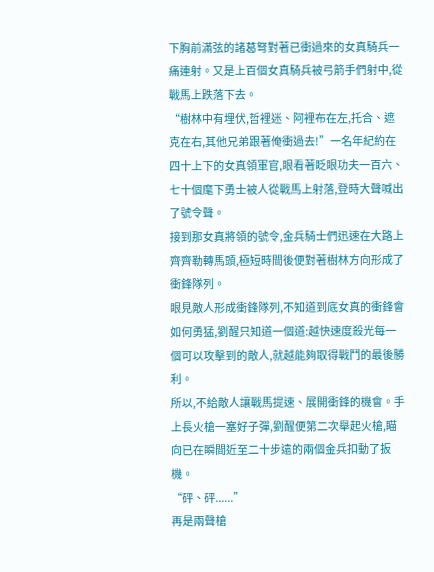下胸前滿弦的諸葛弩對著已衝過來的女真騎兵一痛連射。又是上百個女真騎兵被弓箭手們射中,從戰馬上跌落下去。
“樹林中有埋伏,哲裡迷、阿裡布在左,托合、遮克在右,其他兄弟跟著俺衝過去!”一名年紀約在四十上下的女真領軍官,眼看著眨眼功夫一百六、七十個麾下勇士被人從戰馬上射落,登時大聲喊出了號令聲。
接到那女真將領的號令,金兵騎士們迅速在大路上齊齊勒轉馬頭,極短時間後便對著樹林方向形成了衝鋒隊列。
眼見敵人形成衝鋒隊列,不知道到底女真的衝鋒會如何勇猛,劉醒只知道一個道:越快速度殺光每一個可以攻擊到的敵人,就越能夠取得戰鬥的最後勝利。
所以,不給敵人讓戰馬提速、展開衝鋒的機會。手上長火槍一塞好子彈,劉醒便第二次舉起火槍,瞄向已在瞬間近至二十步遠的兩個金兵扣動了扳機。
“砰、砰......”
再是兩聲槍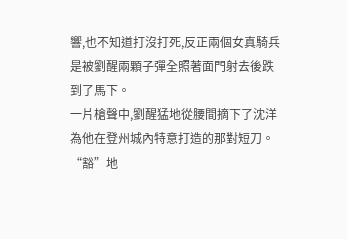響,也不知道打沒打死,反正兩個女真騎兵是被劉醒兩顆子彈全照著面門射去後跌到了馬下。
一片槍聲中,劉醒猛地從腰間摘下了沈洋為他在登州城內特意打造的那對短刀。
“豁”地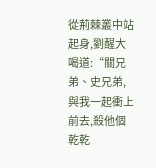從荊棘叢中站起身,劉醒大喝道:“關兄弟、史兄弟,與我一起衝上前去,殺他個乾乾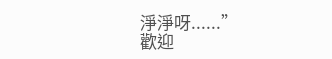淨淨呀......”
歡迎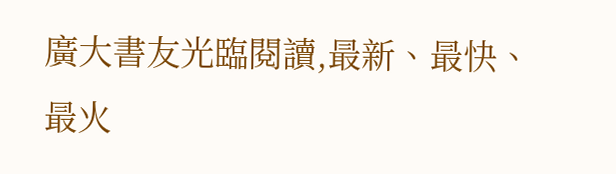廣大書友光臨閱讀,最新、最快、最火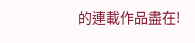的連載作品盡在!